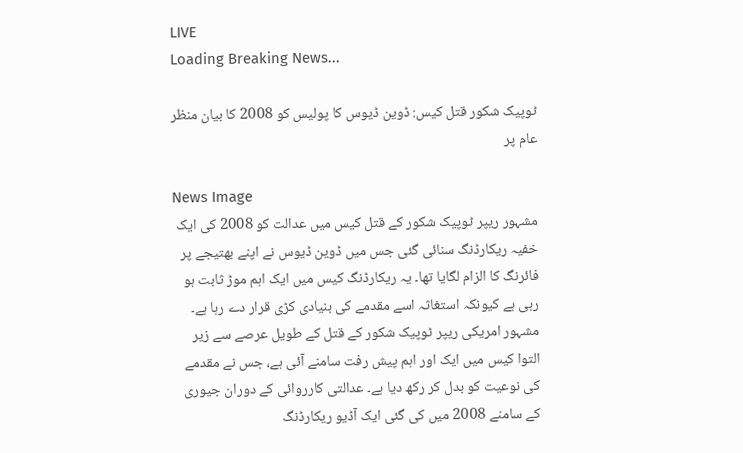LIVE
Loading Breaking News...

ٹوپیک شکور قتل کیس: ڈوین ڈیوس کا پولیس کو 2008 کا بیان منظر عام پر

News Image
مشہور ریپر ٹوپیک شکور کے قتل کیس میں عدالت کو 2008 کی ایک خفیہ ریکارڈنگ سنائی گئی جس میں ڈوین ڈیوس نے اپنے بھتیجے پر فائرنگ کا الزام لگایا تھا۔ یہ ریکارڈنگ کیس میں ایک اہم موڑ ثابت ہو رہی ہے کیونکہ استغاثہ اسے مقدمے کی بنیادی کڑی قرار دے رہا ہے۔
مشہور امریکی ریپر ٹوپیک شکور کے قتل کے طویل عرصے سے زیر التوا کیس میں ایک اور اہم پیش رفت سامنے آئی ہے، جس نے مقدمے کی نوعیت کو بدل کر رکھ دیا ہے۔ عدالتی کارروائی کے دوران جیوری کے سامنے 2008 میں کی گئی ایک آڈیو ریکارڈنگ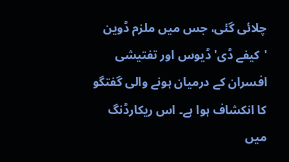چلائی گئی، جس میں ملزم ڈوین 'کیفے ڈی' ڈیوس اور تفتیشی افسران کے درمیان ہونے والی گفتگو کا انکشاف ہوا ہے۔ اس ریکارڈنگ میں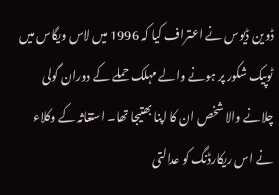ڈوین ڈیوس نے اعتراف کیا کہ 1996 میں لاس ویگاس میں ٹوپیک شکور پر ہونے والے مہلک حملے کے دوران گولی چلانے والا شخص ان کا اپنا بھتیجا تھا۔ استغاثہ کے وکلاء نے اس ریکارڈنگ کو عدالتی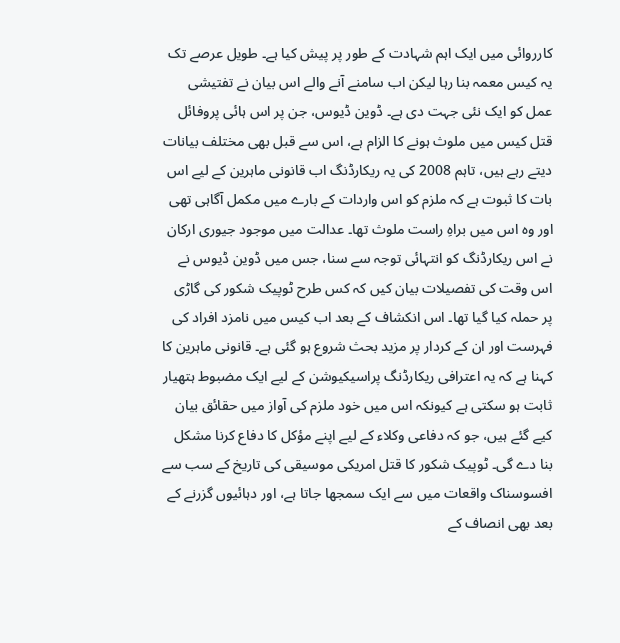کارروائی میں ایک اہم شہادت کے طور پر پیش کیا ہے۔ طویل عرصے تک یہ کیس معمہ بنا رہا لیکن اب سامنے آنے والے اس بیان نے تفتیشی عمل کو ایک نئی جہت دی ہے۔ ڈوین ڈیوس، جن پر اس ہائی پروفائل قتل کیس میں ملوث ہونے کا الزام ہے، اس سے قبل بھی مختلف بیانات دیتے رہے ہیں، تاہم 2008 کی یہ ریکارڈنگ اب قانونی ماہرین کے لیے اس بات کا ثبوت ہے کہ ملزم کو اس واردات کے بارے میں مکمل آگاہی تھی اور وہ اس میں براہِ راست ملوث تھا۔ عدالت میں موجود جیوری ارکان نے اس ریکارڈنگ کو انتہائی توجہ سے سنا، جس میں ڈوین ڈیوس نے اس وقت کی تفصیلات بیان کیں کہ کس طرح ٹوپیک شکور کی گاڑی پر حملہ کیا گیا تھا۔ اس انکشاف کے بعد اب کیس میں نامزد افراد کی فہرست اور ان کے کردار پر مزید بحث شروع ہو گئی ہے۔ قانونی ماہرین کا کہنا ہے کہ یہ اعترافی ریکارڈنگ پراسیکیوشن کے لیے ایک مضبوط ہتھیار ثابت ہو سکتی ہے کیونکہ اس میں خود ملزم کی آواز میں حقائق بیان کیے گئے ہیں، جو کہ دفاعی وکلاء کے لیے اپنے مؤکل کا دفاع کرنا مشکل بنا دے گی۔ ٹوپیک شکور کا قتل امریکی موسیقی کی تاریخ کے سب سے افسوسناک واقعات میں سے ایک سمجھا جاتا ہے، اور دہائیوں گزرنے کے بعد بھی انصاف کے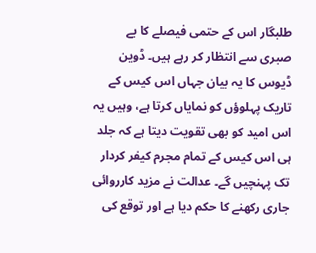طلبگار اس کے حتمی فیصلے کا بے صبری سے انتظار کر رہے ہیں۔ ڈوین ڈیوس کا یہ بیان جہاں اس کیس کے تاریک پہلوؤں کو نمایاں کرتا ہے، وہیں یہ اس امید کو بھی تقویت دیتا ہے کہ جلد ہی اس کیس کے تمام مجرم کیفر کردار تک پہنچیں گے۔ عدالت نے مزید کارروائی جاری رکھنے کا حکم دیا ہے اور توقع کی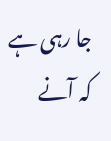جا رہی ہے کہ آنے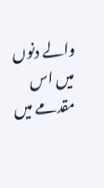والے دنوں میں اس مقدمے میں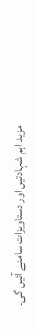مزید اہم شہادتیں اور دستاویزات سامنے آئیں گی۔